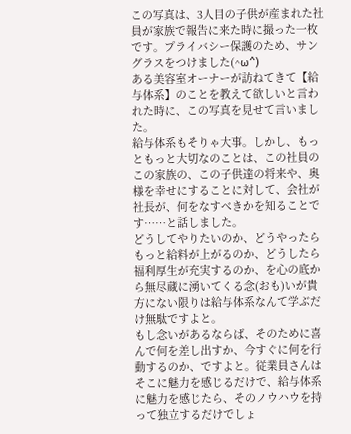この写真は、3人目の子供が産まれた社員が家族で報告に来た時に撮った一枚です。プライバシー保護のため、サングラスをつけました(^ω^)
ある美容室オーナーが訪ねてきて【給与体系】のことを教えて欲しいと言われた時に、この写真を見せて言いました。
給与体系もそりゃ大事。しかし、もっともっと大切なのことは、この社員のこの家族の、この子供達の将来や、奥様を幸せにすることに対して、会社が社長が、何をなすべきかを知ることです……と話しました。
どうしてやりたいのか、どうやったらもっと給料が上がるのか、どうしたら福利厚生が充実するのか、を心の底から無尽蔵に湧いてくる念(おも)いが貴方にない限りは給与体系なんて学ぶだけ無駄ですよと。
もし念いがあるならば、そのために喜んで何を差し出すか、今すぐに何を行動するのか、ですよと。従業員さんはそこに魅力を感じるだけで、給与体系に魅力を感じたら、そのノウハウを持って独立するだけでしょ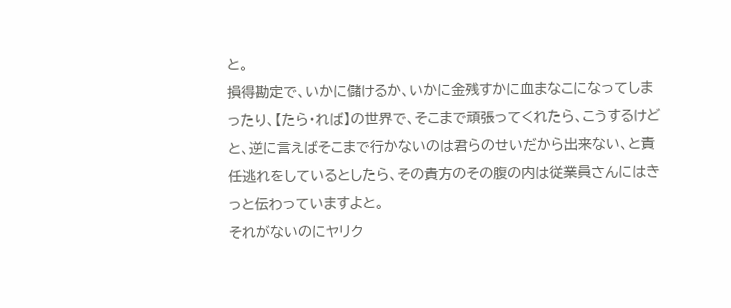と。
損得勘定で、いかに儲けるか、いかに金残すかに血まなこになってしまったり、【たら・れば】の世界で、そこまで頑張ってくれたら、こうするけどと、逆に言えばそこまで行かないのは君らのせいだから出来ない、と責任逃れをしているとしたら、その貴方のその腹の内は従業員さんにはきっと伝わっていますよと。
それがないのにヤリク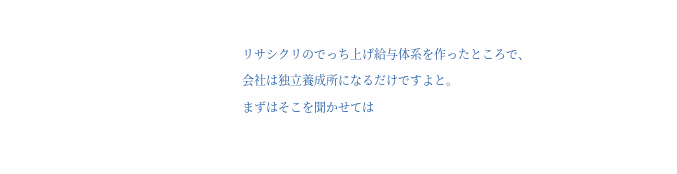リサシクリのでっち上げ給与体系を作ったところで、会社は独立養成所になるだけですよと。
まずはそこを聞かせては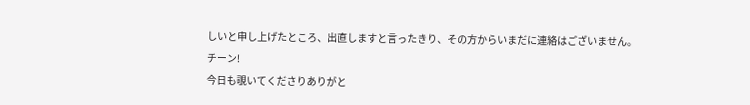しいと申し上げたところ、出直しますと言ったきり、その方からいまだに連絡はございません。
チーン!
今日も覗いてくださりありがと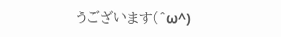うございます(^ω^)